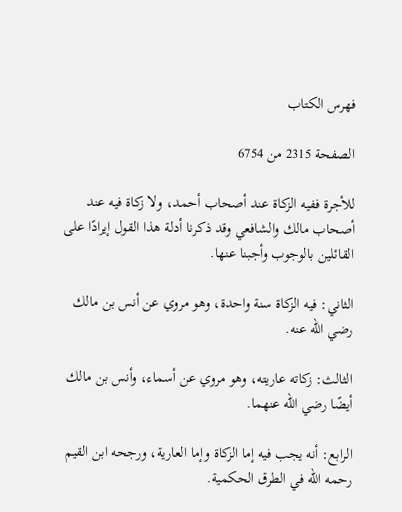فهرس الكتاب

الصفحة 2315 من 6754

للأجرة ففيه الزكاة عند أصحاب أحمد، ولا زكاة فيه عند أصحاب مالك والشافعي وقد ذكرنا أدلة هذا القول إيرادًا على القائلين بالوجوب وأجبنا عنها.

الثاني: فيه الزكاة سنة واحدة، وهو مروي عن أنس بن مالك رضي الله عنه.

الثالث: زكاته عاريته، وهو مروي عن أسماء، وأنس بن مالك أيضًا رضي الله عنهما.

الرابع: أنه يجب فيه إما الزكاة وإما العارية، ورجحه ابن القيم رحمه الله في الطرق الحكمية.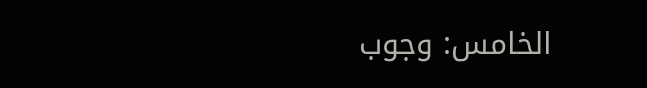الخامس: وجوب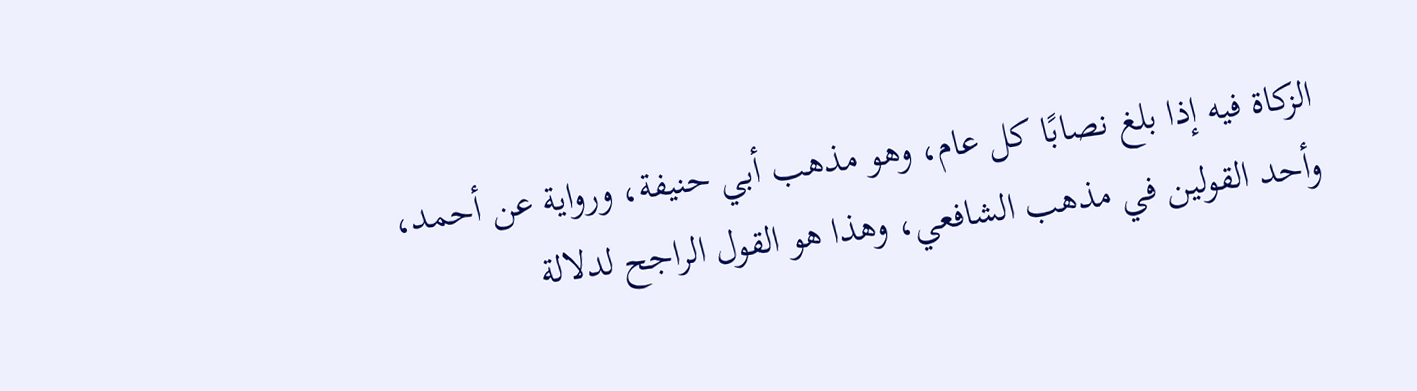الزكاة فيه إذا بلغ نصابًا كل عام، وهو مذهب أبي حنيفة، ورواية عن أحمد، وأحد القولين في مذهب الشافعي، وهذا هو القول الراجح لدلالة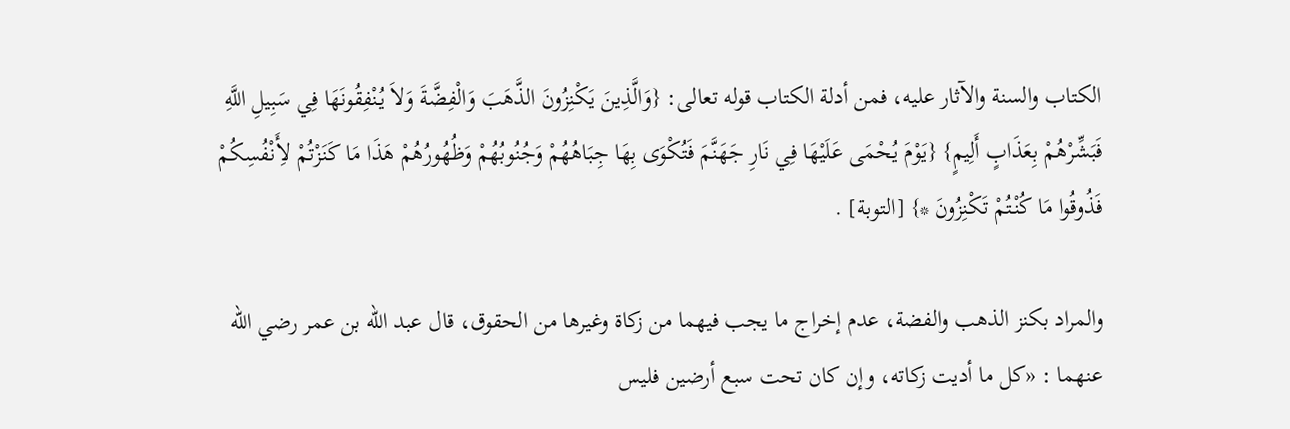الكتاب والسنة والآثار عليه، فمن أدلة الكتاب قوله تعالى: {وَالَّذِينَ يَكْنِزُونَ الذَّهَبَ وَالْفِضَّةَ وَلاَ يُنْفِقُونَهَا فِي سَبِيلِ اللَّهِ فَبَشِّرْهُمْ بِعَذَابٍ أَلِيمٍ} {يَوْمَ يُحْمَى عَلَيْهَا فِي نَارِ جَهَنَّمَ فَتُكْوَى بِهَا جِبَاهُهُمْ وَجُنُوبُهُمْ وَظُهُورُهُمْ هَذَا مَا كَنَزْتُمْ لأَِنْفُسِكُمْ فَذُوقُوا مَا كُنْتُمْ تَكْنِزُونَ *} [التوبة] .

والمراد بكنز الذهب والفضة، عدم إخراج ما يجب فيهما من زكاة وغيرها من الحقوق، قال عبد الله بن عمر رضي الله عنهما : «كل ما أديت زكاته، وإن كان تحت سبع أرضين فليس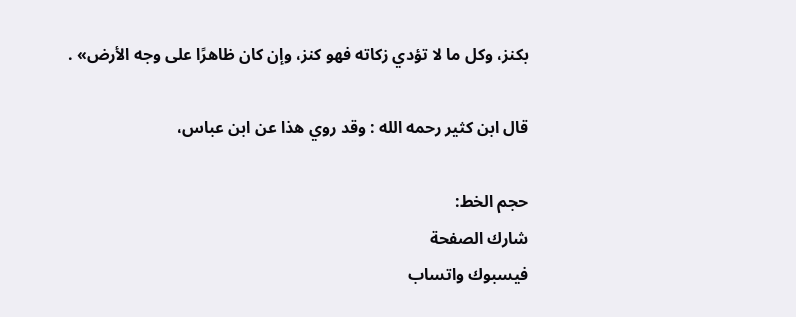بكنز، وكل ما لا تؤدي زكاته فهو كنز، وإن كان ظاهرًا على وجه الأرض» .

قال ابن كثير رحمه الله : وقد روي هذا عن ابن عباس،

حجم الخط:
شارك الصفحة
فيسبوك واتساب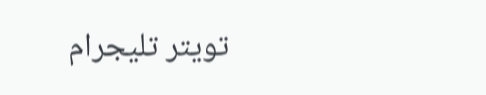تويتر تليجرام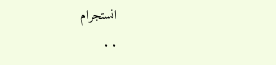انستجرام
. .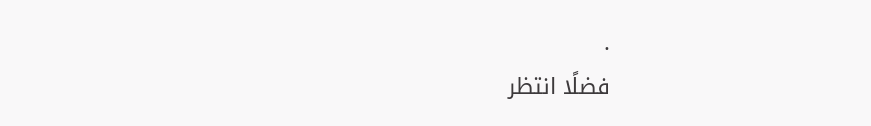.
فضلًا انتظر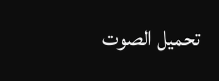تحميل الصوت